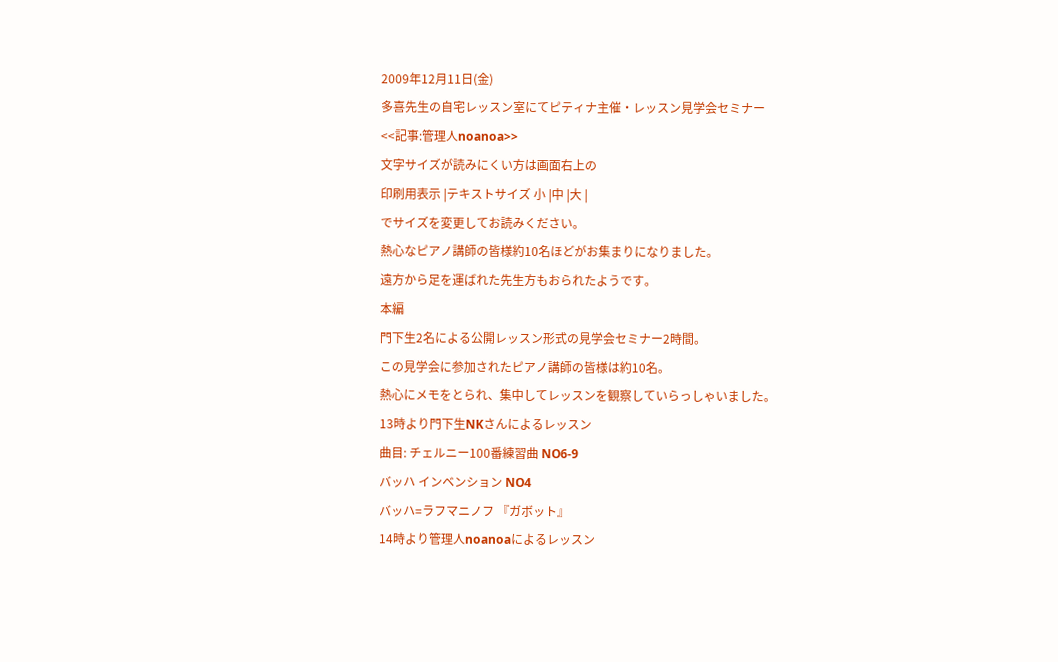2009年12月11日(金)
多喜先生の自宅レッスン室にてピティナ主催・レッスン見学会セミナー
<<記事:管理人noanoa>>
文字サイズが読みにくい方は画面右上の
印刷用表示 |テキストサイズ 小 |中 |大 |
でサイズを変更してお読みください。
熱心なピアノ講師の皆様約10名ほどがお集まりになりました。
遠方から足を運ばれた先生方もおられたようです。
本編
門下生2名による公開レッスン形式の見学会セミナー2時間。
この見学会に参加されたピアノ講師の皆様は約10名。
熱心にメモをとられ、集中してレッスンを観察していらっしゃいました。
13時より門下生NKさんによるレッスン
曲目: チェルニー100番練習曲 NO6-9
バッハ インベンション NO4
バッハ=ラフマニノフ 『ガボット』
14時より管理人noanoaによるレッスン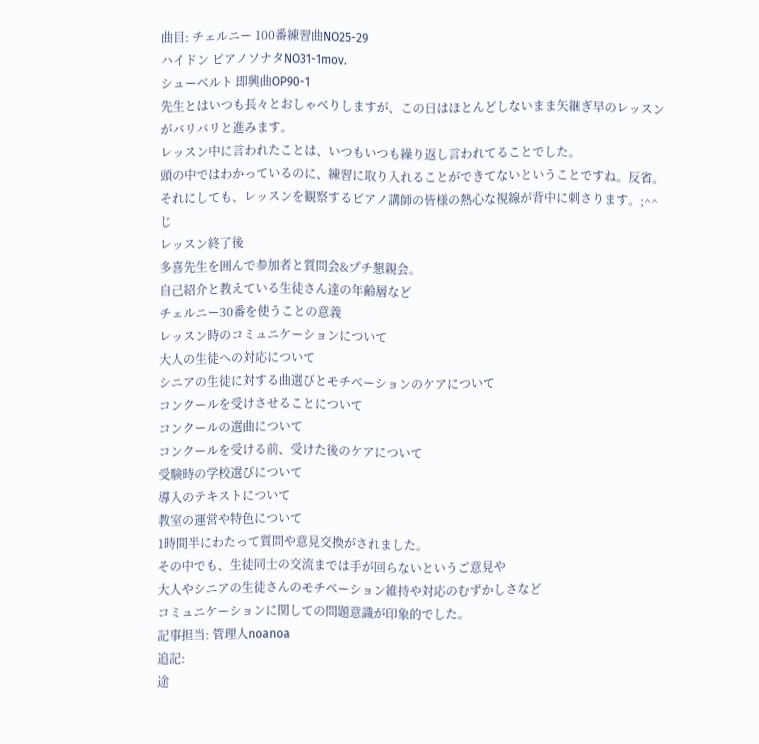曲目: チェルニー 100番練習曲NO25-29
ハイドン ピアノソナタNO31-1mov.
シューベルト 即興曲OP90-1
先生とはいつも長々とおしゃべりしますが、この日はほとんどしないまま矢継ぎ早のレッスンがバリバリと進みます。
レッスン中に言われたことは、いつもいつも繰り返し言われてることでした。
頭の中ではわかっているのに、練習に取り入れることができてないということですね。反省。それにしても、レッスンを観察するピアノ講師の皆様の熱心な視線が背中に刺さります。;^^
じ
レッスン終了後
多喜先生を囲んで参加者と質問会&プチ懇親会。
自己紹介と教えている生徒さん達の年齢層など
チェルニー30番を使うことの意義
レッスン時のコミュニケーションについて
大人の生徒への対応について
シニアの生徒に対する曲選びとモチベーションのケアについて
コンクールを受けさせることについて
コンクールの選曲について
コンクールを受ける前、受けた後のケアについて
受験時の学校選びについて
導入のテキストについて
教室の運営や特色について
1時間半にわたって質問や意見交換がされました。
その中でも、生徒同士の交流までは手が回らないというご意見や
大人やシニアの生徒さんのモチベーション維持や対応のむずかしさなど
コミュニケーションに関しての問題意識が印象的でした。
記事担当: 管理人noanoa
追記:
途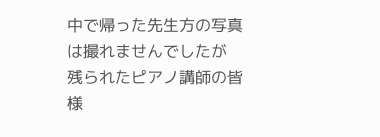中で帰った先生方の写真は撮れませんでしたが
残られたピアノ講師の皆様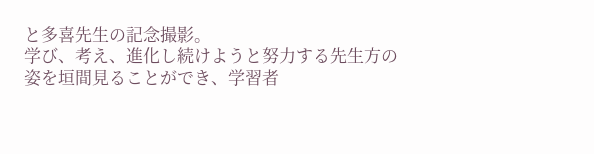と多喜先生の記念撮影。
学び、考え、進化し続けようと努力する先生方の姿を垣間見ることができ、学習者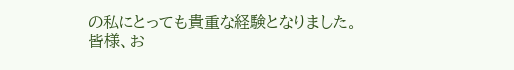の私にとっても貴重な経験となりました。
皆様、お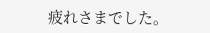疲れさまでした。